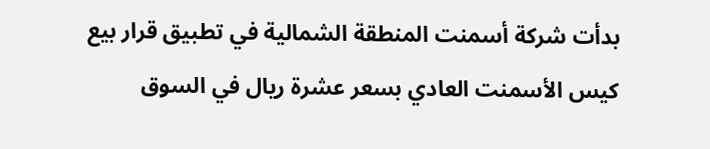بدأت شركة أسمنت المنطقة الشمالية في تطبيق قرار بيع كيس الأسمنت العادي بسعر عشرة ريال في السوق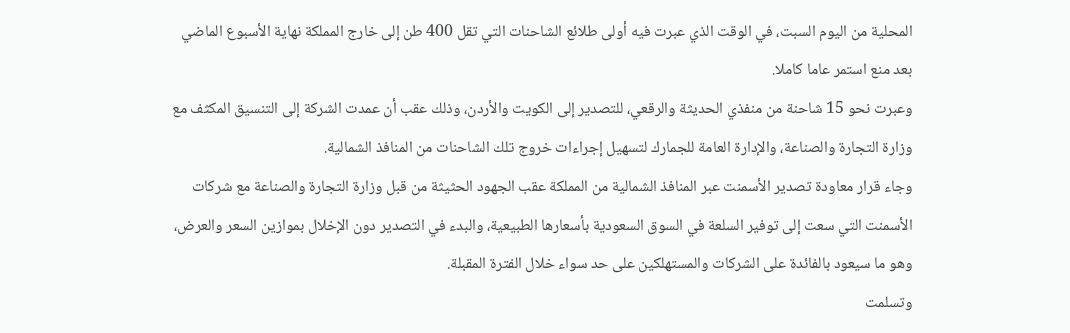المحلية من اليوم السبت، في الوقت الذي عبرت فيه أولى طلائع الشاحنات التي تقل 400 طن إلى خارج المملكة نهاية الأسبوع الماضي بعد منع استمر عاما كاملا.
وعبرت نحو 15 شاحنة من منفذي الحديثة والرقعي، للتصدير إلى الكويت والأردن، وذلك عقب أن عمدت الشركة إلى التنسيق المكثف مع وزارة التجارة والصناعة، والإدارة العامة للجمارك لتسهيل إجراءات خروج تلك الشاحنات من المنافذ الشمالية.
وجاء قرار معاودة تصدير الأسمنت عبر المنافذ الشمالية من المملكة عقب الجهود الحثيثة من قبل وزارة التجارة والصناعة مع شركات الأسمنت التي سعت إلى توفير السلعة في السوق السعودية بأسعارها الطبيعية، والبدء في التصدير دون الإخلال بموازين السعر والعرض، وهو ما سيعود بالفائدة على الشركات والمستهلكين على حد سواء خلال الفترة المقبلة.
وتسلمت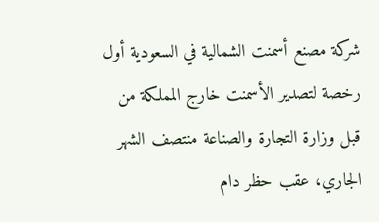شركة مصنع أسمنت الشمالية في السعودية أول رخصة لتصدير الأسمنت خارج المملكة من قبل وزارة التجارة والصناعة منتصف الشهر الجاري، عقب حظر دام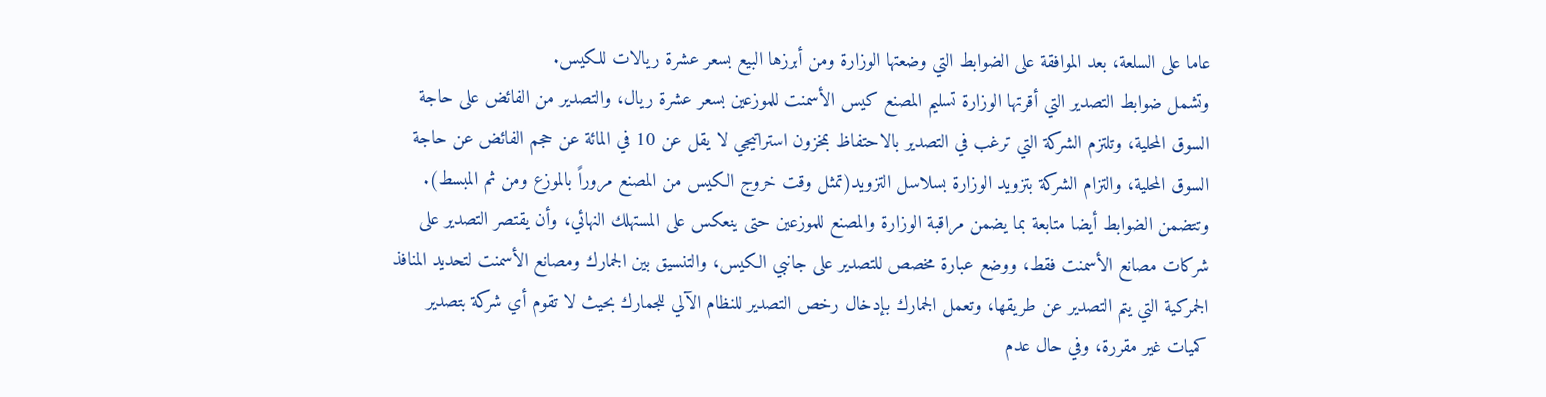عاما على السلعة، بعد الموافقة على الضوابط التي وضعتها الوزارة ومن أبرزها البيع بسعر عشرة ريالات للكيس.
وتشمل ضوابط التصدير التي أقرتها الوزارة تسليم المصنع كيس الأسمنت للموزعين بسعر عشرة ريال، والتصدير من الفائض على حاجة السوق المحلية، وتلتزم الشركة التي ترغب في التصدير بالاحتفاظ بمخزون استراتيجي لا يقل عن 10 في المائة عن حجم الفائض عن حاجة السوق المحلية، والتزام الشركة بتزويد الوزارة بسلاسل التزويد(تمثل وقت خروج الكيس من المصنع مروراً بالموزع ومن ثم المبسط).
وتتضمن الضوابط أيضا متابعة بما يضمن مراقبة الوزارة والمصنع للموزعين حتى ينعكس على المستهلك النهائي، وأن يقتصر التصدير على شركات مصانع الأسمنت فقط، ووضع عبارة مخصص للتصدير على جانبي الكيس، والتنسيق بين الجمارك ومصانع الأسمنت لتحديد المنافذ الجمركية التي يتم التصدير عن طريقها، وتعمل الجمارك بإدخال رخص التصدير للنظام الآلي للجمارك بحيث لا تقوم أي شركة بتصدير كميات غير مقررة، وفي حال عدم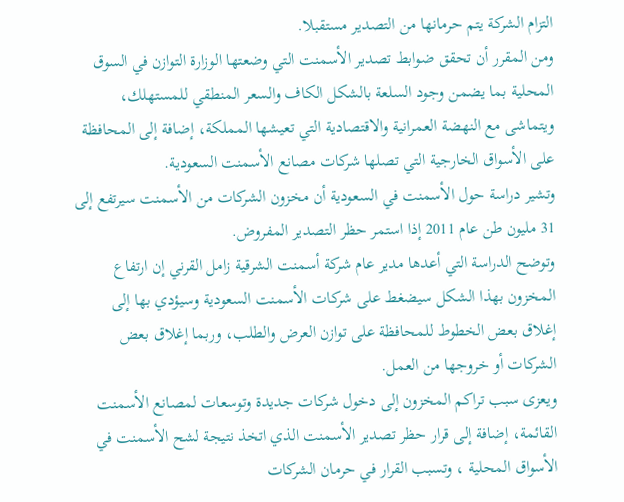التزام الشركة يتم حرمانها من التصدير مستقبلا.
ومن المقرر أن تحقق ضوابط تصدير الأسمنت التي وضعتها الوزارة التوازن في السوق المحلية بما يضمن وجود السلعة بالشكل الكاف والسعر المنطقي للمستهلك، ويتماشى مع النهضة العمرانية والاقتصادية التي تعيشها المملكة، إضافة إلى المحافظة على الأسواق الخارجية التي تصلها شركات مصانع الأسمنت السعودية.
وتشير دراسة حول الأسمنت في السعودية أن مخزون الشركات من الأسمنت سيرتفع إلى 31 مليون طن عام 2011 إذا استمر حظر التصدير المفروض.
وتوضح الدراسة التي أعدها مدير عام شركة أسمنت الشرقية زامل القرني إن ارتفاع المخزون بهذا الشكل سيضغط على شركات الأسمنت السعودية وسيؤدي بها إلى إغلاق بعض الخطوط للمحافظة على توازن العرض والطلب، وربما إغلاق بعض الشركات أو خروجها من العمل.
ويعزى سبب تراكم المخزون إلى دخول شركات جديدة وتوسعات لمصانع الأسمنت القائمة، إضافة إلى قرار حظر تصدير الأسمنت الذي اتخذ نتيجة لشح الأسمنت في الأسواق المحلية ، وتسبب القرار في حرمان الشركات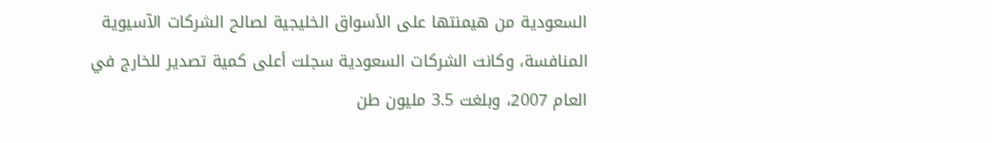السعودية من هيمنتها على الأسواق الخليجية لصالح الشركات الآسيوية المنافسة، وكانت الشركات السعودية سجلت أعلى كمية تصدير للخارج في العام 2007، وبلغت 3.5 مليون طن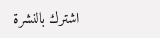اشترك بالنشرة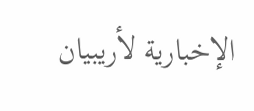الإخبارية لأريبيان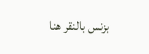بزنس بالنقر هنا